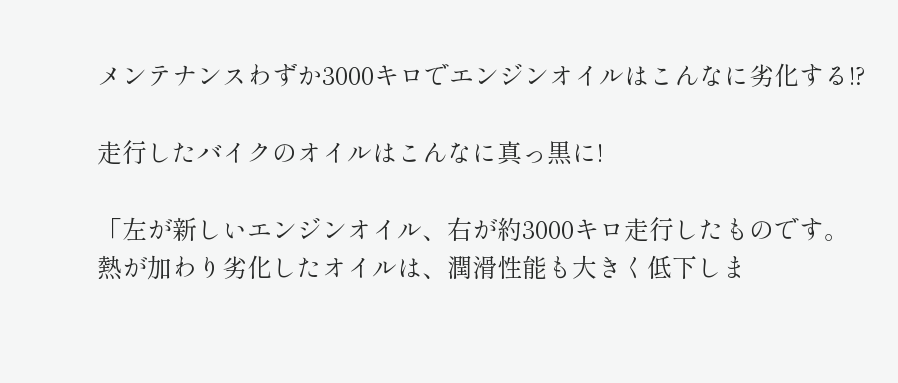メンテナンスわずか3000キロでエンジンオイルはこんなに劣化する!?

走行したバイクのオイルはこんなに真っ黒に!

「左が新しいエンジンオイル、右が約3000キロ走行したものです。
熱が加わり劣化したオイルは、潤滑性能も大きく低下しま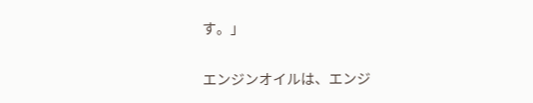す。」

エンジンオイルは、エンジ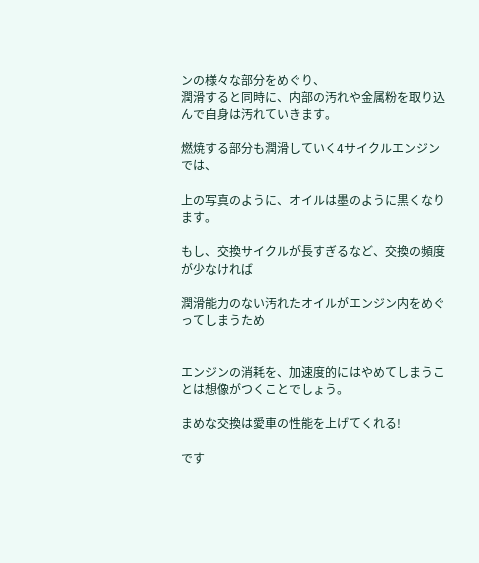ンの様々な部分をめぐり、
潤滑すると同時に、内部の汚れや金属粉を取り込んで自身は汚れていきます。

燃焼する部分も潤滑していく4サイクルエンジンでは、

上の写真のように、オイルは墨のように黒くなります。

もし、交換サイクルが長すぎるなど、交換の頻度が少なければ

潤滑能力のない汚れたオイルがエンジン内をめぐってしまうため


エンジンの消耗を、加速度的にはやめてしまうことは想像がつくことでしょう。

まめな交換は愛車の性能を上げてくれる!

です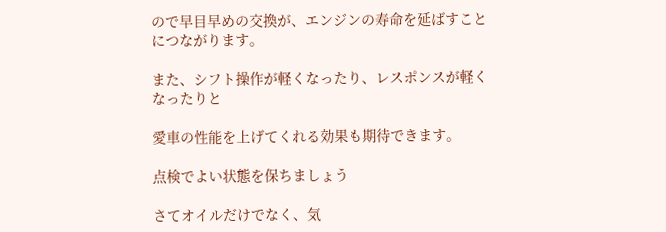ので早目早めの交換が、エンジンの寿命を延ばすことにつながります。

また、シフト操作が軽くなったり、レスポンスが軽くなったりと

愛車の性能を上げてくれる効果も期待できます。

点検でよい状態を保ちましょう

さてオイルだけでなく、気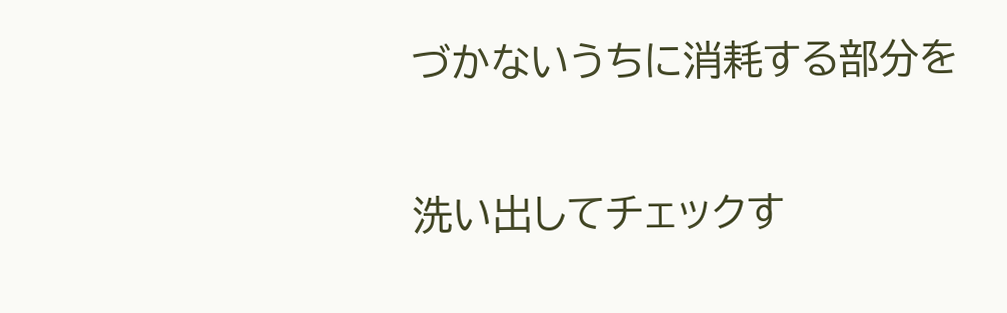づかないうちに消耗する部分を

洗い出してチェックす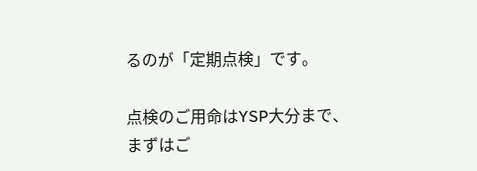るのが「定期点検」です。

点検のご用命はYSP大分まで、まずはご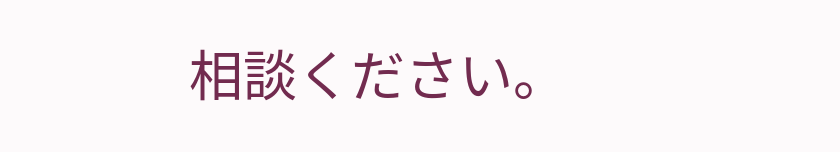相談ください。